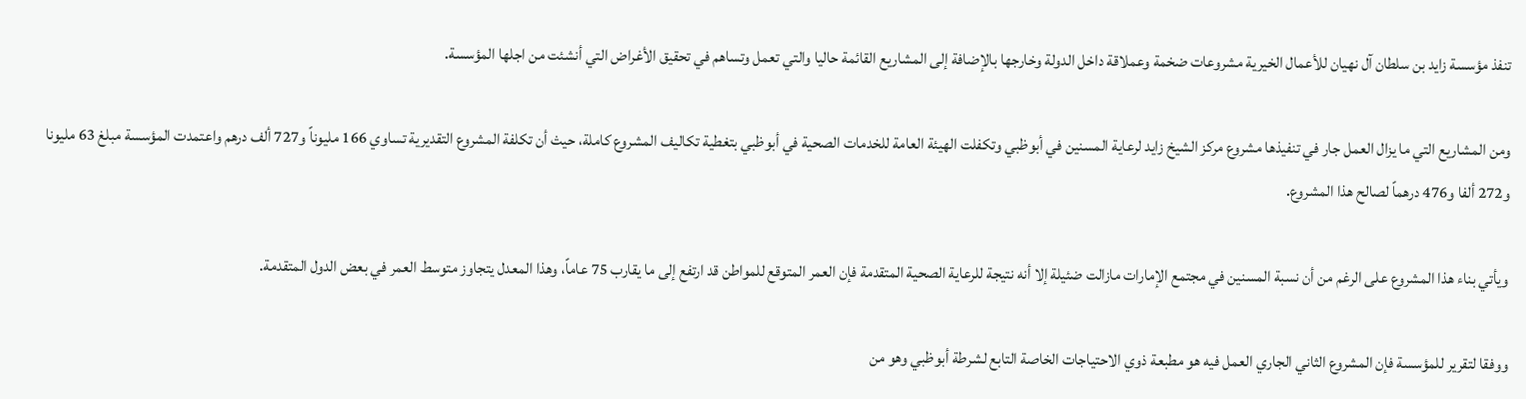تنفذ مؤسسة زايد بن سلطان آل نهيان للأعمال الخيرية مشروعات ضخمة وعملاقة داخل الدولة وخارجها بالإضافة إلى المشاريع القائمة حاليا والتي تعمل وتساهم في تحقيق الأغراض التي أنشئت من اجلها المؤسسة.

ومن المشاريع التي ما يزال العمل جار في تنفيذها مشروع مركز الشيخ زايد لرعاية المسنين في أبوظبي وتكفلت الهيئة العامة للخدمات الصحية في أبوظبي بتغطية تكاليف المشروع كاملة، حيث أن تكلفة المشروع التقديرية تساوي 166 مليوناً و727 ألف درهم واعتمدت المؤسسة مبلغ 63 مليونا و272 ألفا و476 درهماً لصالح هذا المشروع.

ويأتي بناء هذا المشروع على الرغم من أن نسبة المسنين في مجتمع الإمارات مازالت ضئيلة إلا أنه نتيجة للرعاية الصحية المتقدمة فإن العمر المتوقع للمواطن قد ارتفع إلى ما يقارب 75 عاماً، وهذا المعدل يتجاوز متوسط العمر في بعض الدول المتقدمة.

ووفقا لتقرير للمؤسسة فإن المشروع الثاني الجاري العمل فيه هو مطبعة ذوي الاحتياجات الخاصة التابع لشرطة أبوظبي وهو من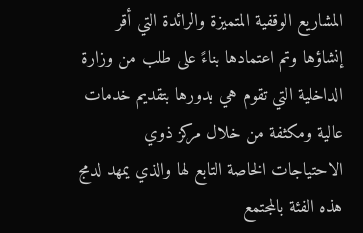المشاريع الوقفية المتميزة والرائدة التي أقر إنشاؤها وتم اعتمادها بناءً على طلب من وزارة الداخلية التي تقوم هي بدورها بتقديم خدمات عالية ومكثفة من خلال مركز ذوي الاحتياجات الخاصة التابع لها والذي يمهد لدمج هذه الفئة بالمجتمع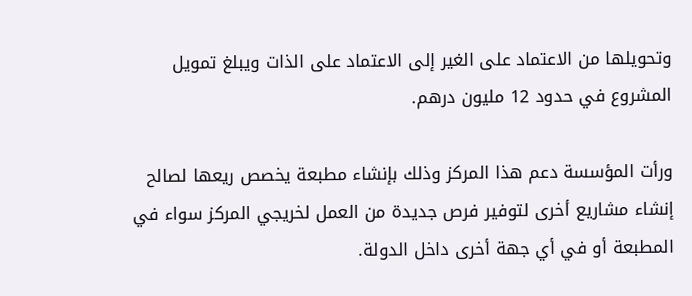وتحويلها من الاعتماد على الغير إلى الاعتماد على الذات ويبلغ تمويل المشروع في حدود 12 مليون درهم.

ورأت المؤسسة دعم هذا المركز وذلك بإنشاء مطبعة يخصص ريعها لصالح إنشاء مشاريع أخرى لتوفير فرص جديدة من العمل لخريجي المركز سواء في المطبعة أو في أي جهة أخرى داخل الدولة.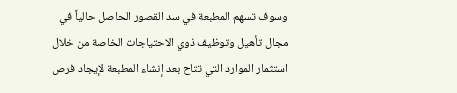وسوف تسهم المطبعة في سد القصور الحاصل حالياً في مجال تأهيل وتوظيف ذوي الاحتياجات الخاصة من خلال استثمار الموارد التي تتاح بعد إنشاء المطبعة لإيجاد فرص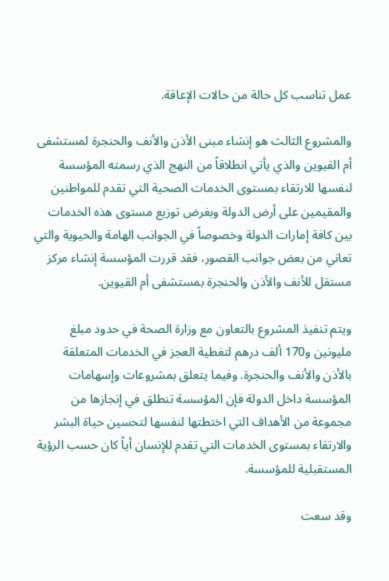عمل تناسب كل حالة من حالات الإعاقة.

والمشروع الثالث هو إنشاء مبنى الأذن والأنف والحنجرة لمستشفى أم القيوين والذي يأتي انطلاقاً من النهج الذي رسمته المؤسسة لنفسها للارتقاء بمستوى الخدمات الصحية التي تقدم للمواطنين والمقيمين على أرض الدولة وبغرض توزيع مستوى هذه الخدمات بين كافة إمارات الدولة وخصوصاً في الجوانب الهامة والحيوية والتي تعاني من بعض جوانب القصور، فقد قررت المؤسسة إنشاء مركز مستقل للأنف والأذن والحنجرة بمستشفى أم القيوين.

ويتم تنفيذ المشروع بالتعاون مع وزارة الصحة في حدود مبلغ مليونين و170 ألف درهم لتغطية العجز في الخدمات المتعلقة بالأذن والأنف والحنجرة. وفيما يتعلق بمشروعات وإسهامات المؤسسة داخل الدولة فإن المؤسسة تنطلق في إنجازها من مجموعة من الأهداف التي اختطتها لنفسها لتحسين حياة البشر والارتقاء بمستوى الخدمات التي تقدم للإنسان أياً كان حسب الرؤية المستقبلية للمؤسسة.

وقد سعت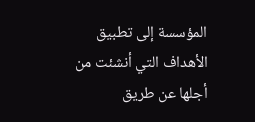المؤسسة إلى تطبيق الأهداف التي أنشئت من أجلها عن طريق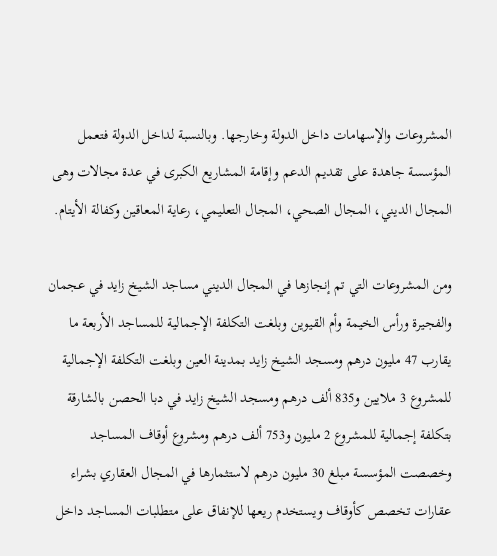المشروعات والإسهامات داخل الدولة وخارجها. وبالنسبة لداخل الدولة فتعمل المؤسسة جاهدة على تقديم الدعم وإقامة المشاريع الكبرى في عدة مجالات وهى المجال الديني، المجال الصحي، المجال التعليمي، رعاية المعاقين وكفالة الأيتام.

ومن المشروعات التي تم إنجازها في المجال الديني مساجد الشيخ زايد في عجمان والفجيرة ورأس الخيمة وأم القيوين وبلغت التكلفة الإجمالية للمساجد الأربعة ما يقارب 47 مليون درهم ومسجد الشيخ زايد بمدينة العين وبلغت التكلفة الإجمالية للمشروع 3 ملايين و835 ألف درهم ومسجد الشيخ زايد في دبا الحصن بالشارقة بتكلفة إجمالية للمشروع 2 مليون و753 ألف درهم ومشروع أوقاف المساجد وخصصت المؤسسة مبلغ 30 مليون درهم لاستثمارها في المجال العقاري بشراء عقارات تخصص كأوقاف ويستخدم ريعها للإنفاق على متطلبات المساجد داخل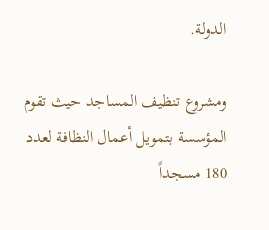الدولة.

ومشروع تنظيف المساجد حيث تقوم المؤسسة بتمويل أعمال النظافة لعدد 180 مسجداً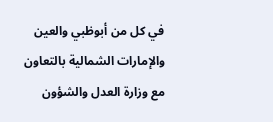في كل من أبوظبي والعين والإمارات الشمالية بالتعاون مع وزارة العدل والشؤون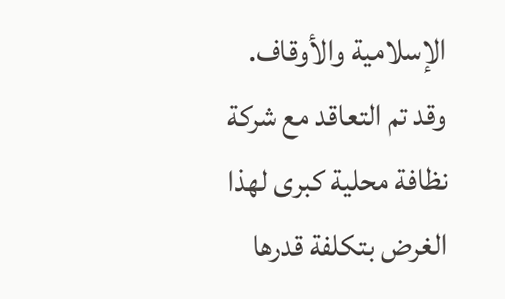الإسلامية والأوقاف. وقد تم التعاقد مع شركة نظافة محلية كبرى لهذا الغرض بتكلفة قدرها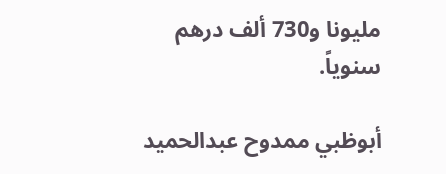مليونا و730 ألف درهم سنوياً.

أبوظبي ممدوح عبدالحميد